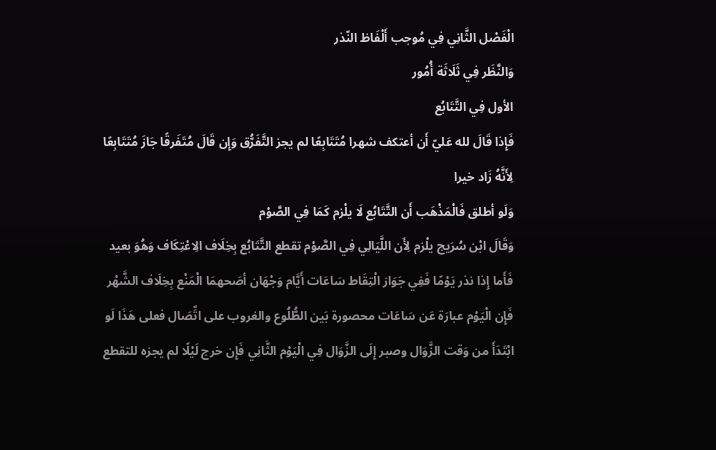الْفَصْل الثَّانِي فِي مُوجب أَلْفَاظ النّذر
وَالنَّظَر فِي ثَلَاثَة أُمُور
الأول فِي التَّتَابُع
فَإِذا قَالَ لله عَليّ أَن أعتكف شهرا مُتَتَابِعًا لم يجز التَّفَرُّق وَإِن قَالَ مُتَفَرقًا جَازَ مُتَتَابِعًا لِأَنَّهُ زَاد خيرا
وَلَو أطلق فَالْمَذْهَب أَن التَّتَابُع لَا يلْزم كَمَا فِي الصَّوْم
وَقَالَ ابْن سُرَيج يلْزم لِأَن اللَّيَالِي فِي الصَّوْم تقطع التَّتَابُع بِخِلَاف الِاعْتِكَاف وَهُوَ بعيد
فَأَما إِذا نذر يَوْمًا فَفِي جَوَاز الْتِقَاط سَاعَات أَيَّام وَجْهَان أصَحهمَا الْمَنْع بِخِلَاف الشَّهْر فَإِن الْيَوْم عبارَة عَن سَاعَات محصورة بَين الطُّلُوع والغروب على اتِّصَال فعلى هَذَا لَو ابْتَدَأَ من وَقت الزَّوَال وصبر إِلَى الزَّوَال فِي الْيَوْم الثَّانِي فَإِن خرج لَيْلًا لم يجزه للتقطع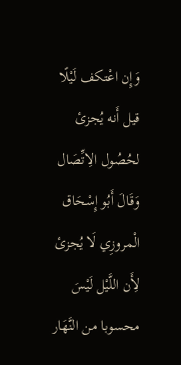وَإِن اعْتكف لَيْلًا قيل أَنه يُجزئ لحُصُول الِاتِّصَال
وَقَالَ أَبُو إِسْحَاق الْمروزِي لَا يُجزئ لِأَن اللَّيْل لَيْسَ محسوبا من النَّهَار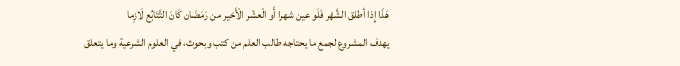هَذَا إِذا أطلق الشَّهْر فَلَو عين شهرا أَو الْعشْر الْأَخير من رَمَضَان كَانَ التَّتَابُع لَازِما
يهدف المشروع لجمع ما يحتاجه طالب العلم من كتب وبحوث، في العلوم الشرعية وما يتعلق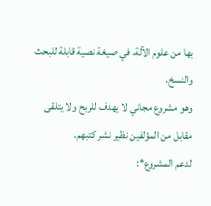بها من علوم الآلة، في صيغة نصية قابلة للبحث والنسخ.
وهو مشروع مجاني لا يهدف للربح ولا يتلقى مقابل من المؤلفين نظير نشر كتبهم.
لدعم المشروع*: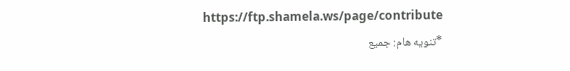https://ftp.shamela.ws/page/contribute
*تنويه هام: جميع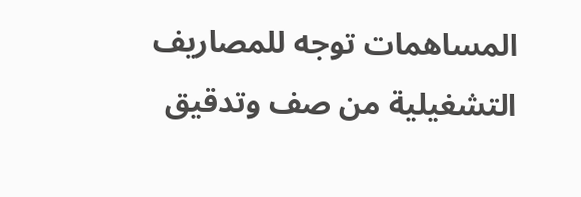المساهمات توجه للمصاريف التشغيلية من صف وتدقيق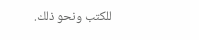للكتب ونحو ذلك.